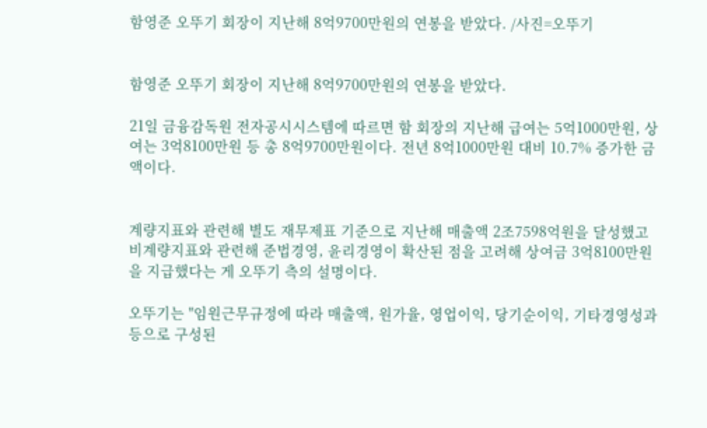함영준 오뚜기 회장이 지난해 8억9700만원의 연봉을 받았다. /사진=오뚜기


함영준 오뚜기 회장이 지난해 8억9700만원의 연봉을 받았다.

21일 금융감독원 전자공시시스템에 따르면 함 회장의 지난해 급여는 5억1000만원, 상여는 3억8100만원 등 총 8억9700만원이다. 전년 8억1000만원 대비 10.7% 증가한 금액이다.


계량지표와 관련해 별도 재무제표 기준으로 지난해 매출액 2조7598억원을 달성했고 비계량지표와 관련해 준법경영, 윤리경영이 확산된 점을 고려해 상여금 3억8100만원을 지급했다는 게 오뚜기 측의 설명이다.

오뚜기는 "임원근무규정에 따라 매출액, 원가율, 영업이익, 당기순이익, 기타경영성과 등으로 구성된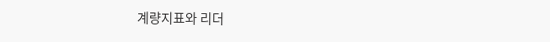계량지표와 리더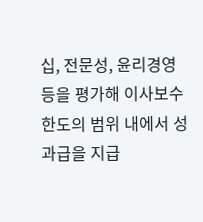십, 전문성, 윤리경영 등을 평가해 이사보수한도의 범위 내에서 성과급을 지급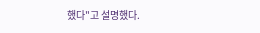했다"고 설명했다.